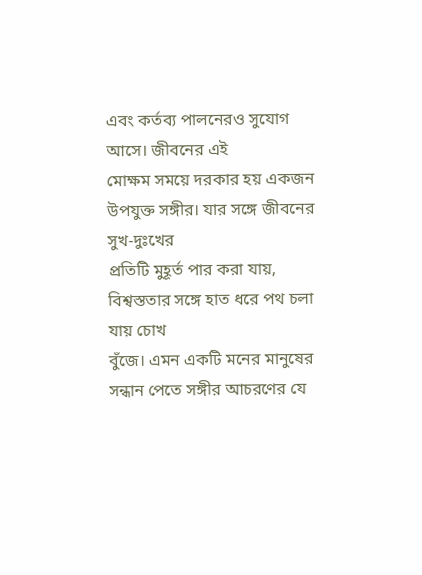এবং কর্তব্য পালনেরও সুযোগ আসে। জীবনের এই
মোক্ষম সময়ে দরকার হয় একজন উপযুক্ত সঙ্গীর। যার সঙ্গে জীবনের সুখ-দুঃখের
প্রতিটি মুহূর্ত পার করা যায়, বিশ্বস্ততার সঙ্গে হাত ধরে পথ চলা যায় চোখ
বুঁজে। এমন একটি মনের মানুষের সন্ধান পেতে সঙ্গীর আচরণের যে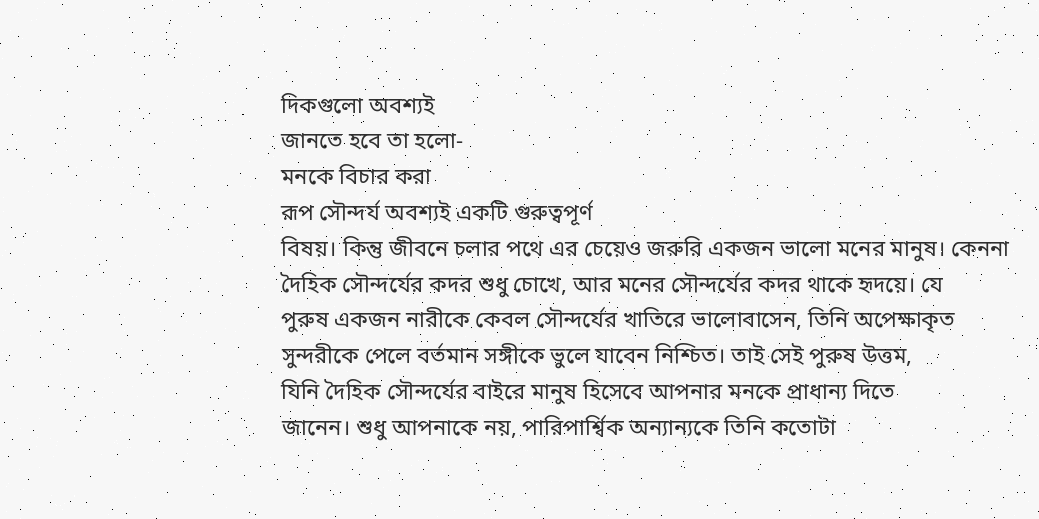দিকগুলো অবশ্যই
জানতে হবে তা হলো-
মনকে বিচার করা
রূপ সৌন্দর্য অবশ্যই একটি গুরুত্বপূর্ণ
বিষয়। কিন্তু জীবনে চলার পথে এর চেয়েও জরুরি একজন ভালো মনের মানুষ। কেননা
দৈহিক সৌন্দর্যের কদর শুধু চোখে, আর মনের সৌন্দর্যের কদর থাকে হৃদয়ে। যে
পুরুষ একজন নারীকে কেবল সৌন্দর্যের খাতিরে ভালোবাসেন, তিনি অপেক্ষাকৃত
সুন্দরীকে পেলে বর্তমান সঙ্গীকে ভুলে যাবেন নিশ্চিত। তাই সেই পুরুষ উত্তম,
যিনি দৈহিক সৌন্দর্যের বাইরে মানুষ হিসেবে আপনার মনকে প্রাধান্য দিতে
জানেন। শুধু আপনাকে নয়, পারিপার্শ্বিক অন্যান্যকে তিনি কতোটা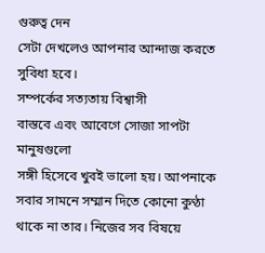গুরুত্ব দেন
সেটা দেখলেও আপনার আন্দাজ করতে সুবিধা হবে।
সম্পর্কের সত্যতায় বিশ্বাসী
বাস্তবে এবং আবেগে সোজা সাপটা মানুষগুলো
সঙ্গী হিসেবে খুবই ভালো হয়। আপনাকে সবার সামনে সম্মান দিতে কোনো কুণ্ঠা
থাকে না তার। নিজের সব বিষয়ে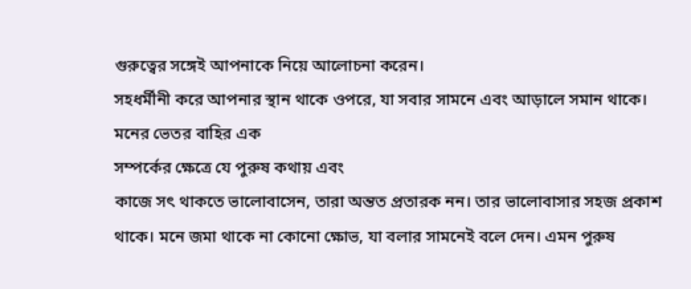গুরুত্বের সঙ্গেই আপনাকে নিয়ে আলোচনা করেন।
সহধর্মীনী করে আপনার স্থান থাকে ওপরে, যা সবার সামনে এবং আড়ালে সমান থাকে।
মনের ভেতর বাহির এক
সম্পর্কের ক্ষেত্রে যে পুরুষ কথায় এবং
কাজে সৎ থাকতে ভালোবাসেন, তারা অন্তত প্রতারক নন। তার ভালোবাসার সহজ প্রকাশ
থাকে। মনে জমা থাকে না কোনো ক্ষোভ, যা বলার সামনেই বলে দেন। এমন পুরুষ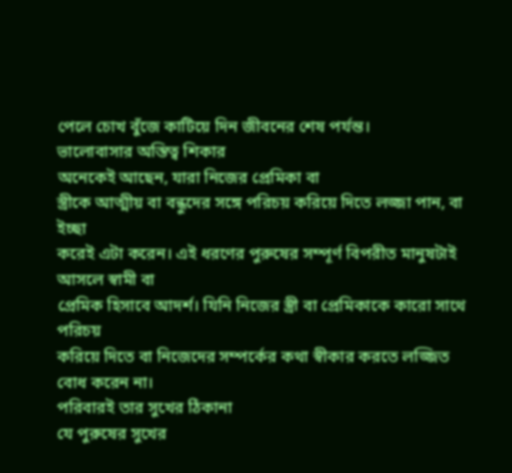পেলে চোখ বুঁজে কাটিয়ে দিন জীবনের শেষ পর্যন্ত।
ভালোবাসার অস্তিত্ব শিকার
অনেকেই আছেন, যারা নিজের প্রেমিকা বা
স্ত্রীকে আত্মীয় বা বন্ধুদের সঙ্গে পরিচয় করিয়ে দিতে লজ্জা পান, বা ইচ্ছা
করেই এটা করেন। এই ধরণের পুরুষের সম্পূর্ণ বিপরীত মানুষটাই আসলে স্বামী বা
প্রেমিক হিসাবে আদর্শ। যিনি নিজের স্ত্রী বা প্রেমিকাকে কারো সাথে পরিচয়
করিয়ে দিতে বা নিজেদের সম্পর্কের কথা স্বীকার করতে লজ্জিত বোধ করেন না।
পরিবারই তার সুখের ঠিকানা
যে পুরুষের সুখের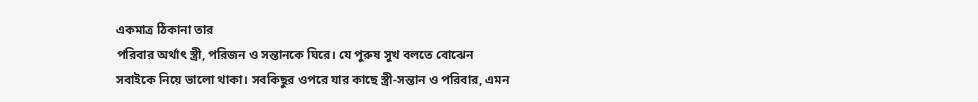একমাত্র ঠিকানা তার
পরিবার অর্থাৎ স্ত্রী, পরিজন ও সন্তানকে ঘিরে। যে পুরুষ সুখ বলতে বোঝেন
সবাইকে নিয়ে ভালো থাকা। সবকিছুর ওপরে যার কাছে স্ত্রী-সন্তান ও পরিবার, এমন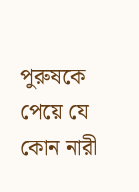পুরুষকে পেয়ে যে কোন নারী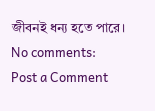জীবনই ধন্য হতে পারে।
No comments:
Post a Comment